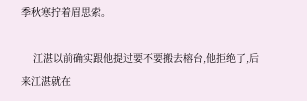季秋寒拧着眉思索。

    江湛以前确实跟他提过要不要搬去榕台,他拒绝了,后来江湛就在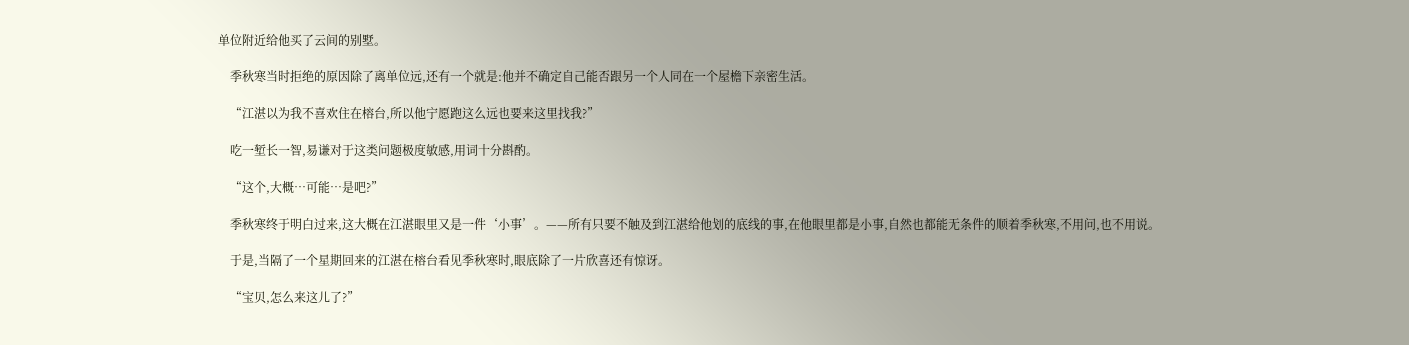单位附近给他买了云间的别墅。

    季秋寒当时拒绝的原因除了离单位远,还有一个就是:他并不确定自己能否跟另一个人同在一个屋檐下亲密生活。

    “江湛以为我不喜欢住在榕台,所以他宁愿跑这么远也要来这里找我?”

    吃一堑长一智,易谦对于这类问题极度敏感,用词十分斟酌。

    “这个,大概…可能…是吧?”

    季秋寒终于明白过来,这大概在江湛眼里又是一件‘小事’。——所有只要不触及到江湛给他划的底线的事,在他眼里都是小事,自然也都能无条件的顺着季秋寒,不用问,也不用说。

    于是,当隔了一个星期回来的江湛在榕台看见季秋寒时,眼底除了一片欣喜还有惊讶。

    “宝贝,怎么来这儿了?”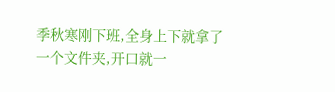季秋寒刚下班,全身上下就拿了一个文件夹,开口就一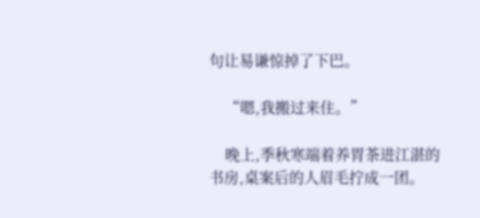句让易谦惊掉了下巴。

    “嗯,我搬过来住。”

    晚上,季秋寒端着养胃茶进江湛的书房,桌案后的人眉毛拧成一团。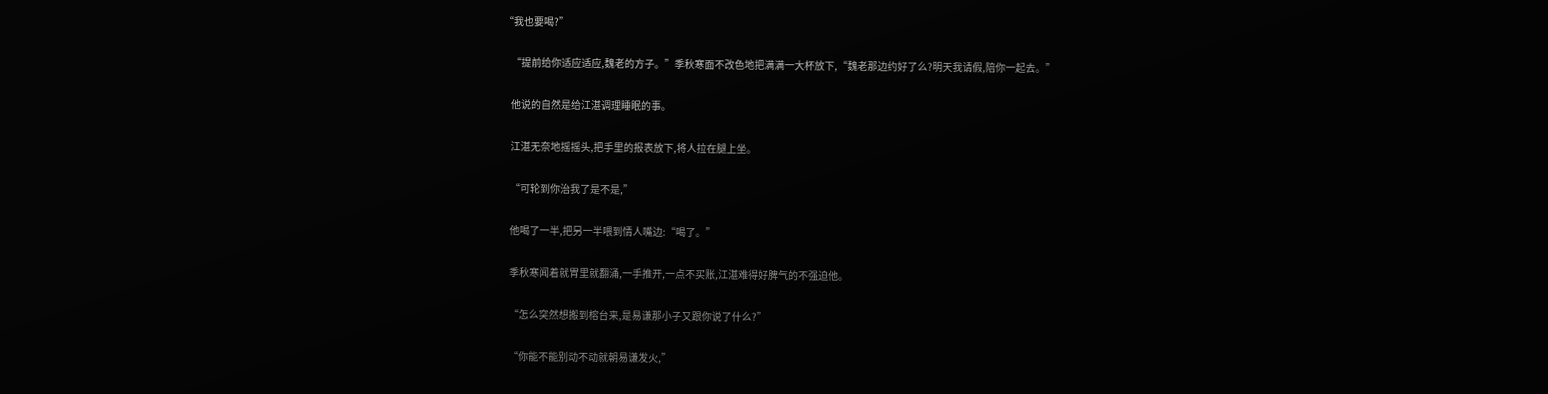“我也要喝?”

    “提前给你适应适应,魏老的方子。”季秋寒面不改色地把满满一大杯放下,“魏老那边约好了么?明天我请假,陪你一起去。”

    他说的自然是给江湛调理睡眠的事。

    江湛无奈地摇摇头,把手里的报表放下,将人拉在腿上坐。

    “可轮到你治我了是不是,”

    他喝了一半,把另一半喂到情人嘴边:“喝了。”

    季秋寒闻着就胃里就翻涌,一手推开,一点不买账,江湛难得好脾气的不强迫他。

    “怎么突然想搬到榕台来,是易谦那小子又跟你说了什么?”

    “你能不能别动不动就朝易谦发火,”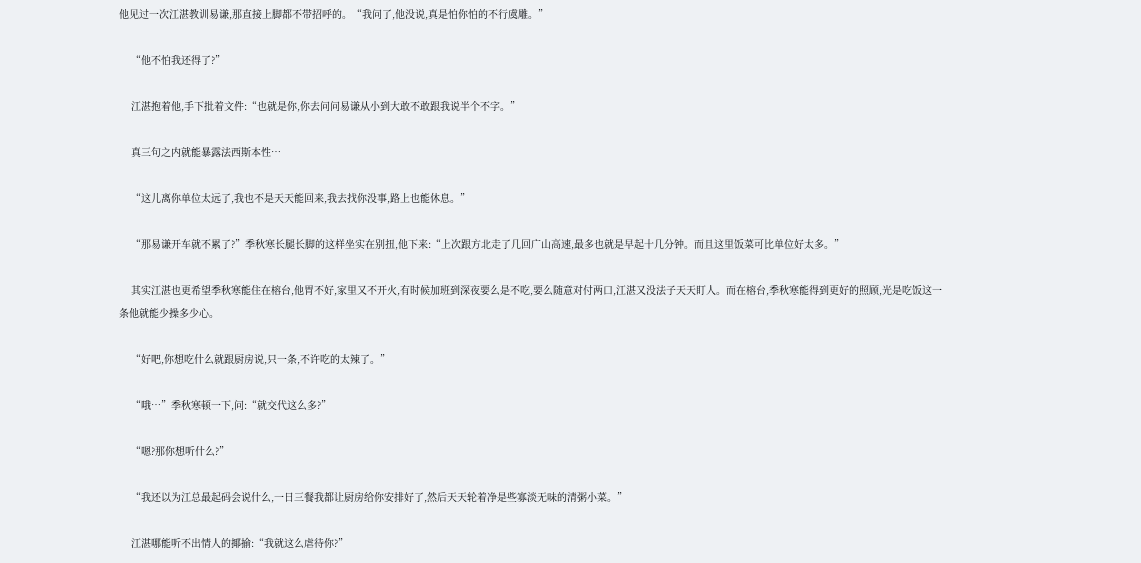他见过一次江湛教训易谦,那直接上脚都不带招呼的。“我问了,他没说,真是怕你怕的不行虞雕。”

    “他不怕我还得了?”

    江湛抱着他,手下批着文件:“也就是你,你去问问易谦从小到大敢不敢跟我说半个不字。”

    真三句之内就能暴露法西斯本性…

    “这儿离你单位太远了,我也不是天天能回来,我去找你没事,路上也能休息。”

    “那易谦开车就不累了?”季秋寒长腿长脚的这样坐实在别扭,他下来:“上次跟方北走了几回广山高速,最多也就是早起十几分钟。而且这里饭菜可比单位好太多。”

    其实江湛也更希望季秋寒能住在榕台,他胃不好,家里又不开火,有时候加班到深夜要么是不吃,要么随意对付两口,江湛又没法子天天盯人。而在榕台,季秋寒能得到更好的照顾,光是吃饭这一条他就能少操多少心。

    “好吧,你想吃什么就跟厨房说,只一条,不许吃的太辣了。”

    “哦…”季秋寒顿一下,问:“就交代这么多?”

    “嗯?那你想听什么?”

    “我还以为江总最起码会说什么,一日三餐我都让厨房给你安排好了,然后天天轮着净是些寡淡无味的清粥小菜。”

    江湛哪能听不出情人的揶揄:“我就这么虐待你?”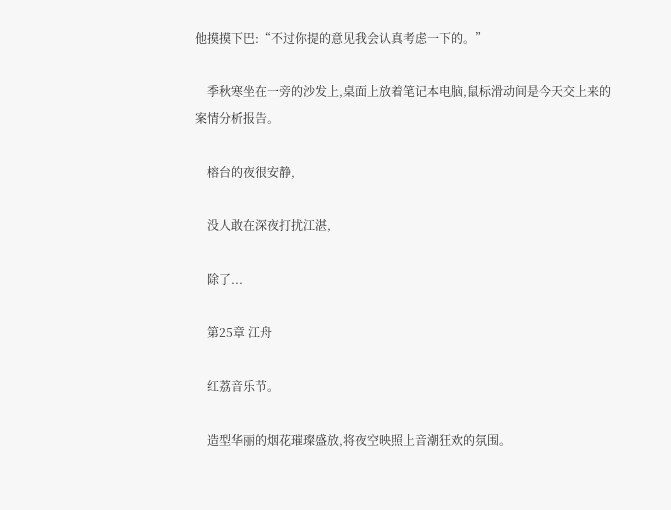他摸摸下巴:“不过你提的意见我会认真考虑一下的。”

    季秋寒坐在一旁的沙发上,桌面上放着笔记本电脑,鼠标滑动间是今天交上来的案情分析报告。

    榕台的夜很安静,

    没人敢在深夜打扰江湛,

    除了...

    第25章 江舟

    红荔音乐节。

    造型华丽的烟花璀璨盛放,将夜空映照上音潮狂欢的氛围。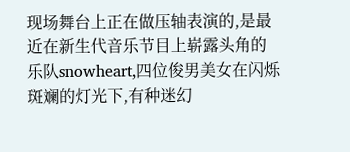现场舞台上正在做压轴表演的,是最近在新生代音乐节目上崭露头角的乐队snowheart,四位俊男美女在闪烁斑斓的灯光下,有种迷幻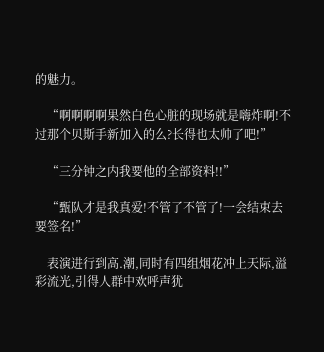的魅力。

    “啊啊啊啊果然白色心脏的现场就是嗨炸啊!不过那个贝斯手新加入的么?长得也太帅了吧!”

    “三分钟之内我要他的全部资料!!”

    “甄队才是我真爱!不管了不管了!一会结束去要签名!”

    表演进行到高.潮,同时有四组烟花冲上天际,溢彩流光,引得人群中欢呼声犹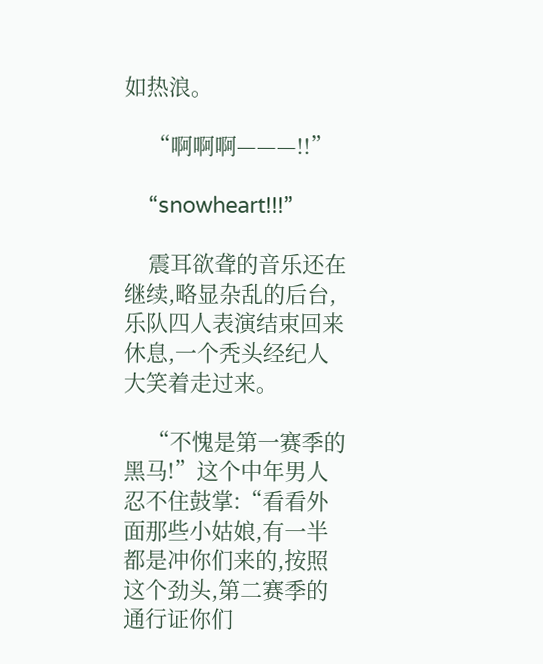如热浪。

    “啊啊啊———!!”

    “snowheart!!!”

    震耳欲聋的音乐还在继续,略显杂乱的后台,乐队四人表演结束回来休息,一个秃头经纪人大笑着走过来。

    “不愧是第一赛季的黑马!”这个中年男人忍不住鼓掌:“看看外面那些小姑娘,有一半都是冲你们来的,按照这个劲头,第二赛季的通行证你们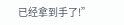已经拿到手了!”